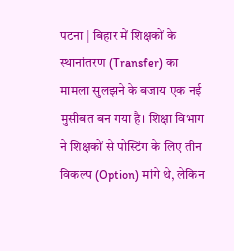पटना | बिहार में शिक्षकों के स्थानांतरण (Transfer) का मामला सुलझने के बजाय एक नई मुसीबत बन गया है। शिक्षा विभाग ने शिक्षकों से पोस्टिंग के लिए तीन विकल्प (Option) मांगे थे, लेकिन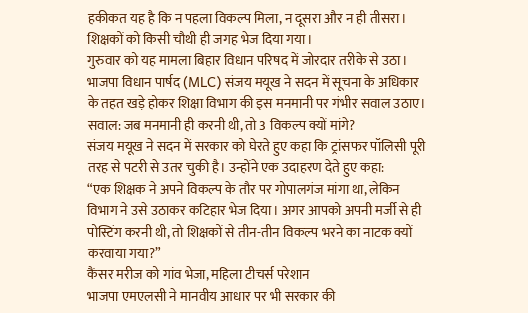हकीकत यह है कि न पहला विकल्प मिला, न दूसरा और न ही तीसरा। शिक्षकों को किसी चौथी ही जगह भेज दिया गया।
गुरुवार को यह मामला बिहार विधान परिषद में जोरदार तरीके से उठा। भाजपा विधान पार्षद (MLC) संजय मयूख ने सदन में सूचना के अधिकार के तहत खड़े होकर शिक्षा विभाग की इस मनमानी पर गंभीर सवाल उठाए।
सवाल: जब मनमानी ही करनी थी, तो 3 विकल्प क्यों मांगे?
संजय मयूख ने सदन में सरकार को घेरते हुए कहा कि ट्रांसफर पॉलिसी पूरी तरह से पटरी से उतर चुकी है। उन्होंने एक उदाहरण देते हुए कहा:
“एक शिक्षक ने अपने विकल्प के तौर पर गोपालगंज मांगा था, लेकिन विभाग ने उसे उठाकर कटिहार भेज दिया। अगर आपको अपनी मर्जी से ही पोस्टिंग करनी थी, तो शिक्षकों से तीन-तीन विकल्प भरने का नाटक क्यों करवाया गया?”
कैंसर मरीज को गांव भेजा, महिला टीचर्स परेशान
भाजपा एमएलसी ने मानवीय आधार पर भी सरकार की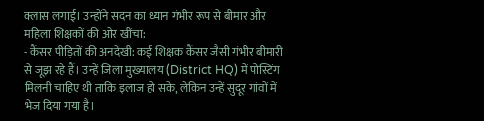क्लास लगाई। उन्होंने सदन का ध्यान गंभीर रूप से बीमार और महिला शिक्षकों की ओर खींचा:
- कैंसर पीड़ितों की अनदेखी: कई शिक्षक कैंसर जैसी गंभीर बीमारी से जूझ रहे हैं। उन्हें जिला मुख्यालय (District HQ) में पोस्टिंग मिलनी चाहिए थी ताकि इलाज हो सके, लेकिन उन्हें सुदूर गांवों में भेज दिया गया है।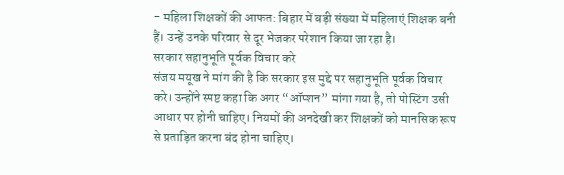- महिला शिक्षकों की आफत: बिहार में बड़ी संख्या में महिलाएं शिक्षक बनी हैं। उन्हें उनके परिवार से दूर भेजकर परेशान किया जा रहा है।
सरकार सहानुभूति पूर्वक विचार करे
संजय मयूख ने मांग की है कि सरकार इस मुद्दे पर सहानुभूति पूर्वक विचार करे। उन्होंने स्पष्ट कहा कि अगर “ऑप्शन” मांगा गया है, तो पोस्टिंग उसी आधार पर होनी चाहिए। नियमों की अनदेखी कर शिक्षकों को मानसिक रूप से प्रताड़ित करना बंद होना चाहिए।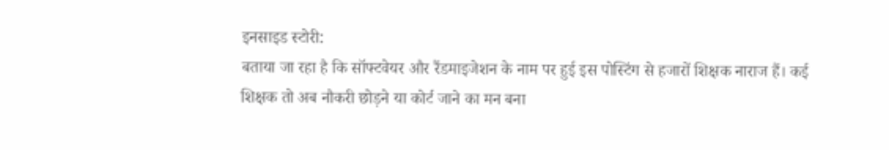इनसाइड स्टोरी:
बताया जा रहा है कि सॉफ्टवेयर और रैंडमाइजेशन के नाम पर हुई इस पोस्टिंग से हजारों शिक्षक नाराज हैं। कई शिक्षक तो अब नौकरी छोड़ने या कोर्ट जाने का मन बना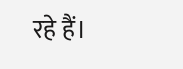रहे हैं।